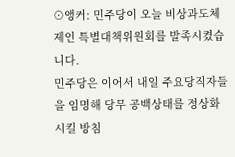⊙앵커: 민주당이 오늘 비상과도체제인 특별대책위원회를 발족시켰습니다.
민주당은 이어서 내일 주요당직자들을 임명해 당무 공백상태를 정상화시킬 방침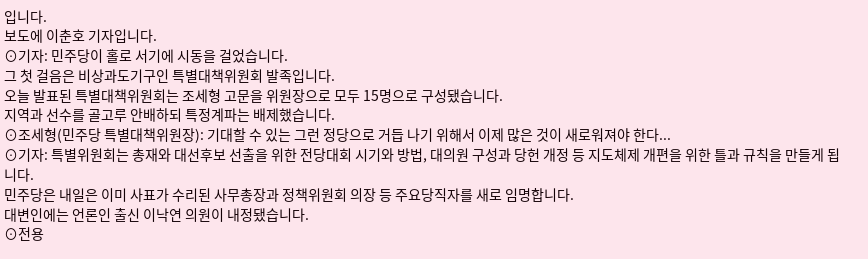입니다.
보도에 이춘호 기자입니다.
⊙기자: 민주당이 홀로 서기에 시동을 걸었습니다.
그 첫 걸음은 비상과도기구인 특별대책위원회 발족입니다.
오늘 발표된 특별대책위원회는 조세형 고문을 위원장으로 모두 15명으로 구성됐습니다.
지역과 선수를 골고루 안배하되 특정계파는 배제했습니다.
⊙조세형(민주당 특별대책위원장): 기대할 수 있는 그런 정당으로 거듭 나기 위해서 이제 많은 것이 새로워져야 한다...
⊙기자: 특별위원회는 총재와 대선후보 선출을 위한 전당대회 시기와 방법, 대의원 구성과 당헌 개정 등 지도체제 개편을 위한 틀과 규칙을 만들게 됩니다.
민주당은 내일은 이미 사표가 수리된 사무총장과 정책위원회 의장 등 주요당직자를 새로 임명합니다.
대변인에는 언론인 출신 이낙연 의원이 내정됐습니다.
⊙전용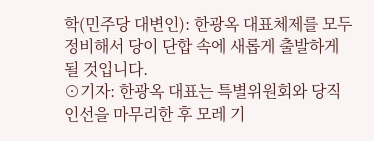학(민주당 대변인): 한광옥 대표체제를 모두 정비해서 당이 단합 속에 새롭게 출발하게 될 것입니다.
⊙기자: 한광옥 대표는 특별위원회와 당직인선을 마무리한 후 모레 기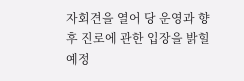자회견을 열어 당 운영과 향후 진로에 관한 입장을 밝힐 예정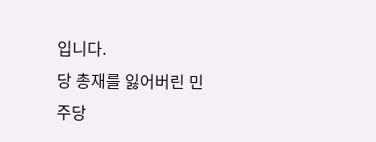입니다.
당 총재를 잃어버린 민주당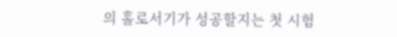의 홀로서기가 성공할지는 첫 시험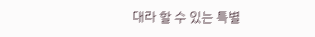대라 할 수 있는 특별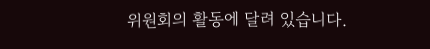위원회의 활동에 달려 있습니다.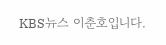KBS뉴스 이춘호입니다.